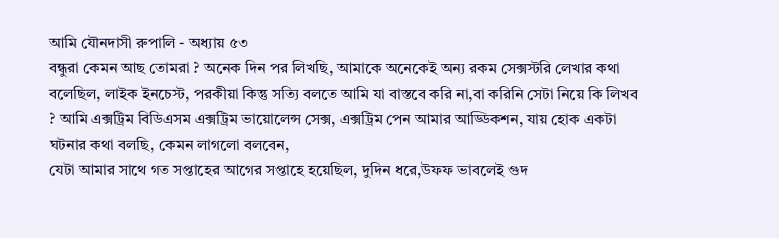আমি যৌনদাসী রুপালি - অধ্যায় ৫৩
বন্ধুরা কেমন আছ তোমরা ? অনেক দিন পর লিখছি, আমাকে অনেকেই অন্য রকম সেক্সস্টরি লেখার কথা বলেছিল, লাইক ইনচেস্ট, পরকীয়া কিন্তু সত্যি বলতে আমি যা বাস্তবে করি না,বা করিনি সেটা নিয়ে কি লিখব ? আমি এক্সট্রিম বিডিএসম এক্সট্রিম ভায়োলেন্স সেক্স, এক্সট্রিম পেন আমার আড্ডিকশন, যায় হোক একটা ঘটনার কথা বলছি, কেমন লাগলো বলবেন,
যেটা আমার সাথে গত সপ্তাহের আগের সপ্তাহে হয়েছিল, দুদিন ধরে,উফফ ভাবলেই গুদ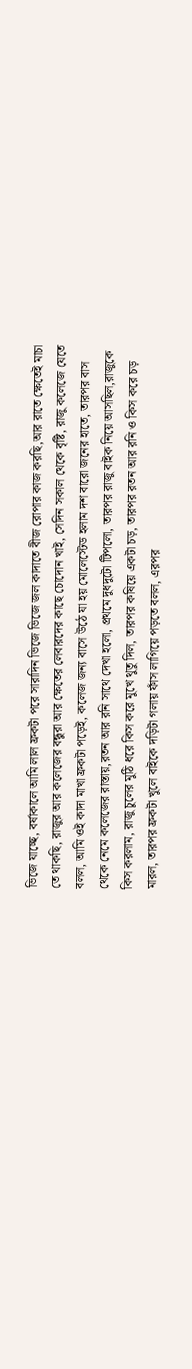ভিজে যাচ্ছে, বর্ষাকালে আমি লাল ফ্রকটা পরে সারাদিন ভিজে ভিজে জল কাদাতে বীজ রোপার কাজ করছি,আর রাতে ক্ষেতেই মাচা তে থাকছি, রাজুর আর কলেজের বন্ধুরা আর ক্ষেতের লেবারদের কাছে চোদোন খাই, সেদিন সকাল থেকে বৃষ্টি, রাজু কলেজে যেতে বলল, আমি ওই কাদা মাখা ফ্রকটা পড়েই, কলেজ জন্য বাসে উঠে যা হয় মোলেস্টেড হলাম দশ বারো জনের হাতে, তারপর বাস থেকে নেমে কলেজের রাস্তায়,রতন আর রনি সাথে দেখা হলো, প্রথমে দুধদুটো টিপলো, তারপর রাজু বাইক নিয়ে আসছিল,রাজুকে কিস করলাম, রাজু চুলের মুঠি ধরে কিস করে মুখে থুতু দিল, তারপর কষিয়ে একটা চড়, তারপর রতন আর রনি ও কিস করে চড় মারল, তারপর ফ্রকটা খুলে বাইকে দড়িটা গলায় ফাঁস লাগিয়ে পড়তে বলল, এরপর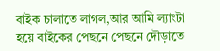বাইক চালাতে লাগল,আর আমি ল্যাংটা হয়ে বাইকের পেছনে পেছনে দৌড়াতে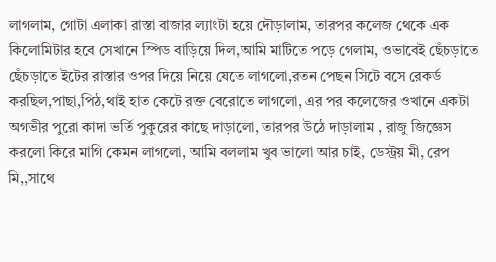লাগলাম, গোটা এলাকা রাস্তা বাজার ল্যাংটা হয়ে দৌড়ালাম, তারপর কলেজ থেকে এক কিলোমিটার হবে সেখানে স্পিড বাড়িয়ে দিল,আমি মাটিতে পড়ে গেলাম, ওভাবেই ছেঁচড়াতে ছেঁচড়াতে ইটের রাস্তার ওপর দিয়ে নিয়ে যেতে লাগলো,রতন পেছন সিটে বসে রেকর্ড করছিল,পাছা,পিঠ,থাই হাত কেটে রক্ত বেরোতে লাগলো, এর পর কলেজের ওখানে একটা অগভীর পুরো কাদা ভর্তি পুকুরের কাছে দাড়ালো, তারপর উঠে দাড়ালাম , রাজু জিজ্ঞেস করলো কিরে মাগি কেমন লাগলো, আমি বললাম খুব ভালো আর চাই, ডেস্ট্রয় মী, রেপ মি,,সাথে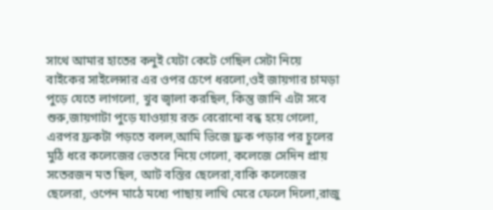সাথে আমার হাতের কনুই যেটা কেটে গেছিল সেটা নিয়ে বাইকের সাইলেন্সার এর ওপর চেপে ধরলো,ওই জায়গার চামড়া পুড়ে যেতে লাগলো, খুব জ্বালা করছিল, কিন্তু জানি এটা সবে শুরু,জায়গাটা পুড়ে যাওয়ায় রক্ত বেরোনো বন্ধ হয়ে গেলো, এরপর ফ্রকটা পড়তে বলল,আমি ভিজে ফ্রক পড়ার পর চুলের মুঠি ধরে কলেজের ভেতরে নিয়ে গেলো, কলেজে সেদিন প্রায় সতেরজন মত ছিল, আট বস্তির ছেলেরা,বাকি কলেজের ছেলেরা, ওপেন মাঠে মধ্যে পাছায় লাথি মেরে ফেলে দিলো,রাজু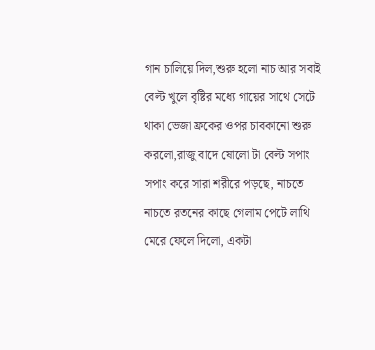গান চালিয়ে দিল,শুরু হলো নাচ আর সবাই বেল্ট খুলে বৃষ্টির মধ্যে গায়ের সাথে সেটে থাকা ভেজা ফ্রকের ওপর চাবকানো শুরু করলো,রাজু বাদে ষোলো টা বেল্ট সপাং সপাং করে সারা শরীরে পড়ছে, নাচতে নাচতে রতনের কাছে গেলাম পেটে লাথি মেরে ফেলে দিলো, একটা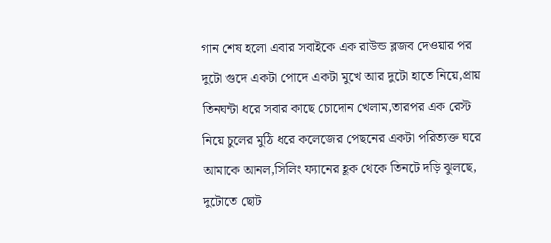গান শেষ হলো এবার সবাইকে এক রাউন্ড ব্লজব দেওয়ার পর দুটো গুদে একটা পোদে একটা মুখে আর দুটো হাতে নিয়ে,প্রায় তিনঘন্টা ধরে সবার কাছে চোদোন খেলাম,তারপর এক রেস্ট নিয়ে চুলের মুঠি ধরে কলেজের পেছনের একটা পরিত্যক্ত ঘরে আমাকে আনল,সিলিং ফ্যানের হূক থেকে তিনটে দড়ি ঝুলছে, দুটোতে ছোট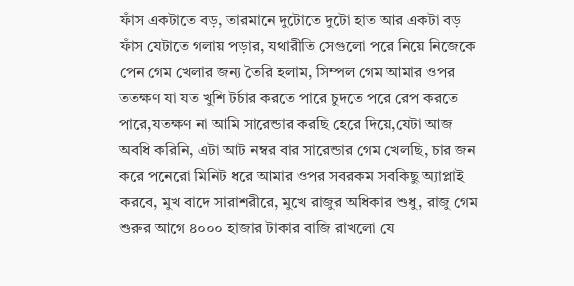ফাঁস একটাতে বড়, তারমানে দুটোতে দুটো হাত আর একটা বড় ফাঁস যেটাতে গলায় পড়ার, যথারীতি সেগুলো পরে নিয়ে নিজেকে পেন গেম খেলার জন্য তৈরি হলাম, সিম্পল গেম আমার ওপর ততক্ষণ যা যত খুশি টর্চার করতে পারে চুদতে পরে রেপ করতে পারে,যতক্ষণ না আমি সারেন্ডার করছি হেরে দিয়ে,যেটা আজ অবধি করিনি, এটা আট নম্বর বার সারেন্ডার গেম খেলছি, চার জন করে পনেরো মিনিট ধরে আমার ওপর সবরকম সবকিছু অ্যাপ্লাই করবে, মুখ বাদে সারাশরীরে, মুখে রাজুর অধিকার শুধু, রাজু গেম শুরুর আগে ৪০০০ হাজার টাকার বাজি রাখলো যে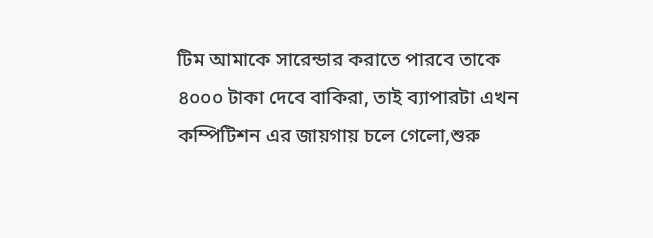টিম আমাকে সারেন্ডার করাতে পারবে তাকে ৪০০০ টাকা দেবে বাকিরা, তাই ব্যাপারটা এখন কম্পিটিশন এর জায়গায় চলে গেলো,শুরু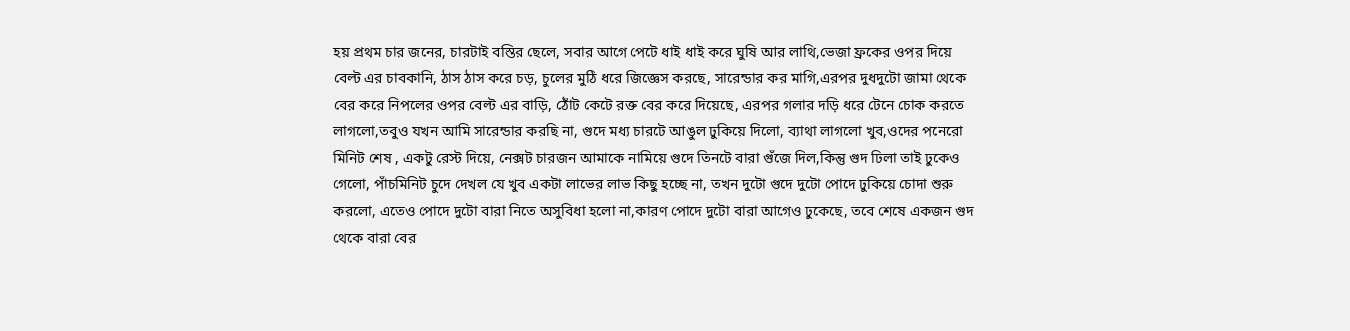হয় প্রথম চার জনের, চারটাই বস্তির ছেলে, সবার আগে পেটে ধাই ধাই করে ঘুষি আর লাথি,ভেজা ফ্রকের ওপর দিয়ে বেল্ট এর চাবকানি, ঠাস ঠাস করে চড়, চুলের মুঠি ধরে জিজ্ঞেস করছে, সারেন্ডার কর মাগি,এরপর দুধদুটো জামা থেকে বের করে নিপলের ওপর বেল্ট এর বাড়ি, ঠোঁট কেটে রক্ত বের করে দিয়েছে, এরপর গলার দড়ি ধরে টেনে চোক করতে লাগলো,তবুও যখন আমি সারেন্ডার করছি না, গুদে মধ্য চারটে আঙুল ঢুকিয়ে দিলো, ব্যাথা লাগলো খুব,ওদের পনেরো মিনিট শেষ , একটু রেস্ট দিয়ে, নেক্সট চারজন আমাকে নামিয়ে গুদে তিনটে বারা গুঁজে দিল,কিন্তু গুদ ঢিলা তাই ঢুকেও গেলো, পাঁচমিনিট চুদে দেখল যে খুব একটা লাভের লাভ কিছু হচ্ছে না, তখন দুটো গুদে দুটো পোদে ঢুকিয়ে চোদা শুরু করলো, এতেও পোদে দুটো বারা নিতে অসুবিধা হলো না,কারণ পোদে দুটো বারা আগেও ঢুকেছে, তবে শেষে একজন গুদ থেকে বারা বের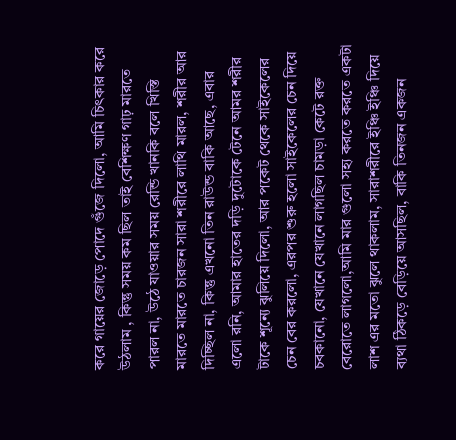করে গায়ের জোড়ে পোদে গুঁজে দিলো, আমি চিৎকার করে উঠলাম , কিন্তু সময় কম ছিল তাই বেশিক্ষণ গাঢ় মারতে পারল না, উঠে যাওয়ার সময় রেন্ডি খানকি বলে খিস্তি মারতে মারতে চারজন সারা শরীরে লাথি মারল, শরীর আর দিচ্ছিল না, কিন্তু এখনো তিন রাউন্ড বাকি আছে, এবার এলো রনি, আমার হাতের দড়ি দুটোকে টেনে আমর শরীর টাকে শূন্যে ঝুলিয়ে দিলো, আর পকেট থেকে সাইকেলের চেন বের করলো, এরপর শুরু হলো সাইকেলের চেন দিয়ে চবকানো, যেখানে যেখানে লাগছিল চামড়া কেটে রক্ত বেরোতে লাগলো,আমি মার গুলো সহ্য করতে করতে একটা লাশ এর মতো ঝুলে থাকলাম, সারাশরীরে ইঞ্চি ইঞ্চি দিয়ে ব্যথা ঠিকড়ে বেড়িয়ে আসছিল, বাকি তিনজন একজন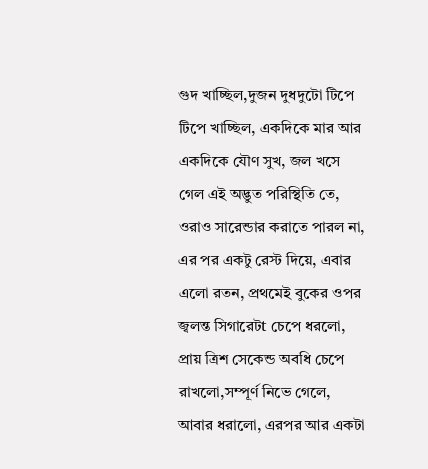গুদ খাচ্ছিল,দুজন দুধদুটো টিপে টিপে খাচ্ছিল, একদিকে মার আর একদিকে যৌণ সুখ, জল খসে গেল এই অদ্ভুত পরিস্থিতি তে, ওরাও সারেন্ডার করাতে পারল না, এর পর একটু রেস্ট দিয়ে, এবার এলো রতন, প্রথমেই বুকের ওপর জ্বলন্ত সিগারেটt চেপে ধরলো, প্রায় ত্রিশ সেকেন্ড অবধি চেপে রাখলো,সম্পূর্ণ নিভে গেলে, আবার ধরালো, এরপর আর একটা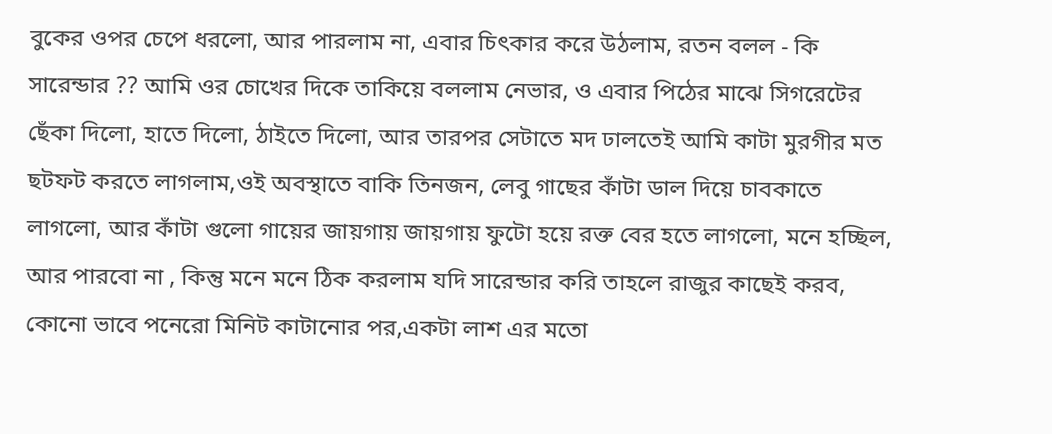বুকের ওপর চেপে ধরলো, আর পারলাম না, এবার চিৎকার করে উঠলাম, রতন বলল - কি সারেন্ডার ?? আমি ওর চোখের দিকে তাকিয়ে বললাম নেভার, ও এবার পিঠের মাঝে সিগরেটের ছেঁকা দিলো, হাতে দিলো, ঠাইতে দিলো, আর তারপর সেটাতে মদ ঢালতেই আমি কাটা মুরগীর মত ছটফট করতে লাগলাম,ওই অবস্থাতে বাকি তিনজন, লেবু গাছের কাঁটা ডাল দিয়ে চাবকাতে লাগলো, আর কাঁটা গুলো গায়ের জায়গায় জায়গায় ফুটো হয়ে রক্ত বের হতে লাগলো, মনে হচ্ছিল, আর পারবো না , কিন্তু মনে মনে ঠিক করলাম যদি সারেন্ডার করি তাহলে রাজুর কাছেই করব, কোনো ভাবে পনেরো মিনিট কাটানোর পর,একটা লাশ এর মতো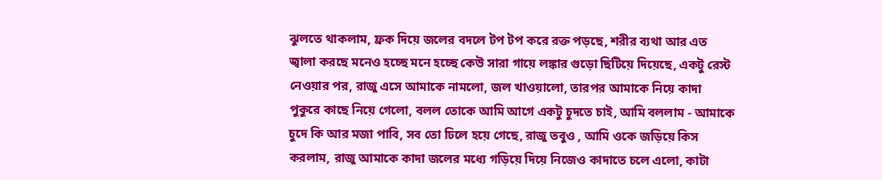ঝুলতে থাকলাম, ফ্রক দিয়ে জলের বদলে টপ টপ করে রক্ত পড়ছে, শরীর ব্যথা আর এত জ্বালা করছে মনেও হচ্ছে মনে হচ্ছে কেউ সারা গায়ে লঙ্কার গুড়ো ছিটিয়ে দিয়েছে, একটু রেস্ট নেওয়ার পর, রাজু এসে আমাকে নামলো, জল খাওয়ালো, তারপর আমাকে নিয়ে কাদা পুকুরে কাছে নিয়ে গেলো, বলল তোকে আমি আগে একটু চুদতে চাই, আমি বললাম - আমাকে চুদে কি আর মজা পাবি, সব তো ঢিলে হয়ে গেছে, রাজু তবুও , আমি ওকে জড়িয়ে কিস করলাম, রাজু আমাকে কাদা জলের মধ্যে গড়িয়ে দিয়ে নিজেও কাদাতে চলে এলো, কাটা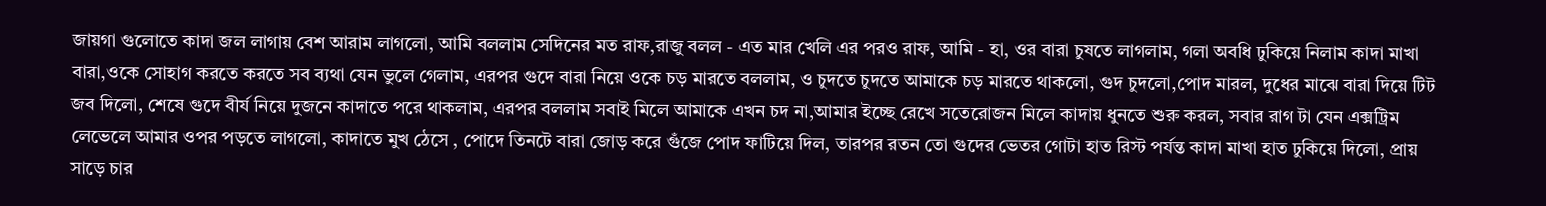জায়গা গুলোতে কাদা জল লাগায় বেশ আরাম লাগলো, আমি বললাম সেদিনের মত রাফ,রাজু বলল - এত মার খেলি এর পরও রাফ, আমি - হা, ওর বারা চুষতে লাগলাম, গলা অবধি ঢুকিয়ে নিলাম কাদা মাখা বারা,ওকে সোহাগ করতে করতে সব ব্যথা যেন ভুলে গেলাম, এরপর গুদে বারা নিয়ে ওকে চড় মারতে বললাম, ও চুদতে চুদতে আমাকে চড় মারতে থাকলো, গুদ চুদলো,পোদ মারল, দুধের মাঝে বারা দিয়ে টিট জব দিলো, শেষে গুদে বীর্য নিয়ে দুজনে কাদাতে পরে থাকলাম, এরপর বললাম সবাই মিলে আমাকে এখন চদ না,আমার ইচ্ছে রেখে সতেরোজন মিলে কাদায় ধুনতে শুরু করল, সবার রাগ টা যেন এক্সট্রিম লেভেলে আমার ওপর পড়তে লাগলো, কাদাতে মুখ ঠেসে , পোদে তিনটে বারা জোড় করে গুঁজে পোদ ফাটিয়ে দিল, তারপর রতন তো গুদের ভেতর গোটা হাত রিস্ট পর্যন্ত কাদা মাখা হাত ঢুকিয়ে দিলো, প্রায় সাড়ে চার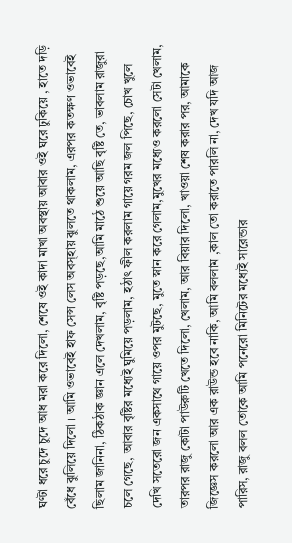ঘণ্টা ধরে চুদে চুদে আধ মরা করে দিলো, শেষে ওই কাদা মাখা অবস্থায় আবার ওই ঘরে ঢুকিয়ে , হাতে দড়ি বেঁধে ঝুলিয়ে দিলো । আমি ওভাবেই হাফ সেন্স লেস অবস্হায় ঝুলতে থাকলাম, এরপর কতক্ষণ ওভাবেই ছিলাম জানিনা, ঠিকঠাক জ্ঞান এলে দেখলাম, বৃষ্টি পড়ছে,আমি মাঠে শুয়ে আছি বৃষ্টি তে, ভাবলাম রাজুরা চলে গেছে, আবার বৃষ্টির মধ্যেই ঘুমিয়ে পড়লাম, হঠাৎ ফীল করলাম গায়ে গরম জল পিছে, চোখ খুলে দেখি সতেরো জন একসাথে গায়ে ওপর মুটছে, মুতে স্নান করে গেলাম,মুখের মধ্যেও করলো সেটা খেলাম, তারপর রাজু কোটা পাউরুটি খেতে দিলো, খেলাম, আর বিয়ার দিলো, খাওয়া শেষ করার পর, আমাকে জিজ্ঞেস করলো আর এক রাউন্ড হবে নাকি, আমি বললাম ,কাল তো করাতে পারলি না, দেখ যদি আজ পারিস, রাজু বলল তোকে আমি পনেরো মিনিটের মধ্যেই সারেন্ডার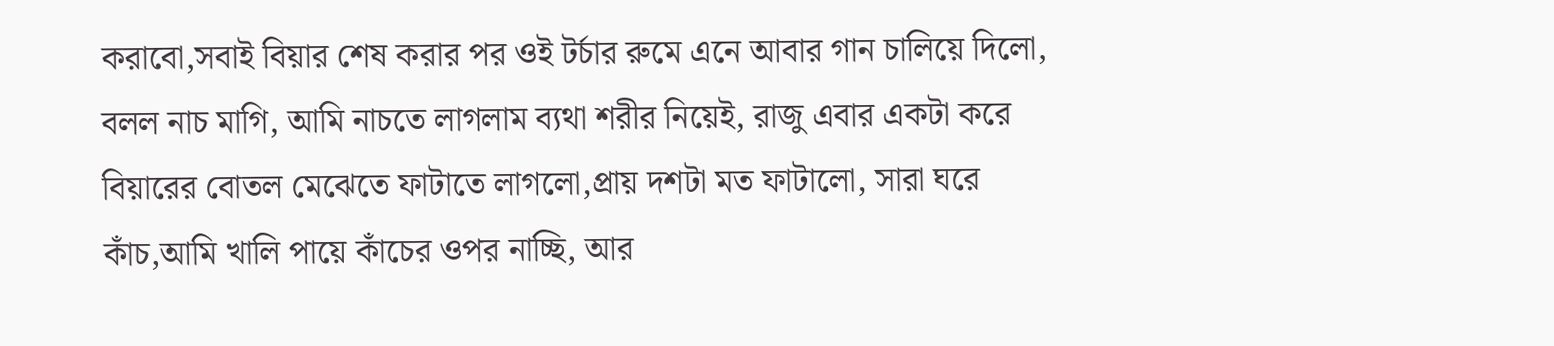করাবো,সবাই বিয়ার শেষ করার পর ওই টর্চার রুমে এনে আবার গান চালিয়ে দিলো, বলল নাচ মাগি, আমি নাচতে লাগলাম ব্যথা শরীর নিয়েই, রাজু এবার একটা করে বিয়ারের বোতল মেঝেতে ফাটাতে লাগলো,প্রায় দশটা মত ফাটালো, সারা ঘরে কাঁচ,আমি খালি পায়ে কাঁচের ওপর নাচ্ছি, আর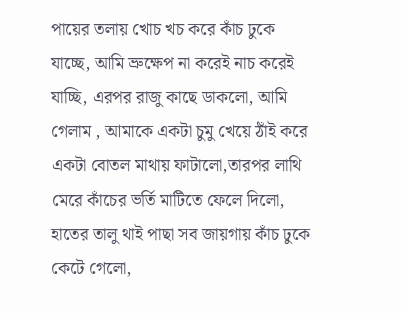পায়ের তলায় খোচ খচ করে কাঁচ ঢুকে যাচ্ছে, আমি ভ্রুক্ষেপ না করেই নাচ করেই যাচ্ছি, এরপর রাজু কাছে ডাকলো, আমি গেলাম , আমাকে একটা চুমু খেয়ে ঠাঁই করে একটা বোতল মাথায় ফাটালো,তারপর লাথি মেরে কাঁচের ভর্তি মাটিতে ফেলে দিলো, হাতের তালু থাই পাছা সব জায়গায় কাঁচ ঢুকে কেটে গেলো,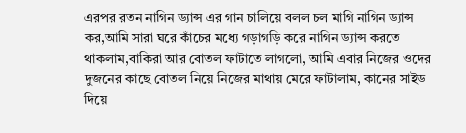এরপর রতন নাগিন ড্যান্স এর গান চালিয়ে বলল চল মাগি নাগিন ড্যান্স কর,আমি সারা ঘরে কাঁচের মধ্যে গড়াগড়ি করে নাগিন ড্যান্স করতে থাকলাম,বাকিরা আর বোতল ফাটাতে লাগলো, আমি এবার নিজের ওদের দুজনের কাছে বোতল নিয়ে নিজের মাথায় মেরে ফাটালাম, কানের সাইড দিয়ে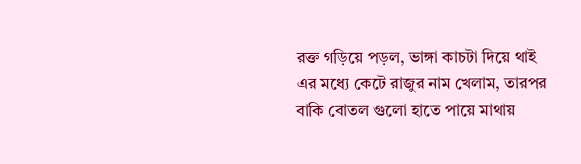রক্ত গড়িয়ে পড়ল, ভাঙ্গা কাচটা দিয়ে থাই এর মধ্যে কেটে রাজুর নাম খেলাম, তারপর বাকি বোতল গুলো হাতে পায়ে মাথায়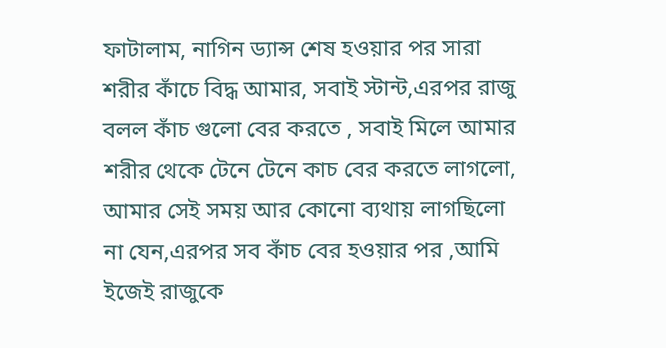ফাটালাম, নাগিন ড্যান্স শেষ হওয়ার পর সারা শরীর কাঁচে বিদ্ধ আমার, সবাই স্টান্ট,এরপর রাজু বলল কাঁচ গুলো বের করতে , সবাই মিলে আমার শরীর থেকে টেনে টেনে কাচ বের করতে লাগলো, আমার সেই সময় আর কোনো ব্যথায় লাগছিলো না যেন,এরপর সব কাঁচ বের হওয়ার পর ,আমি ইজেই রাজুকে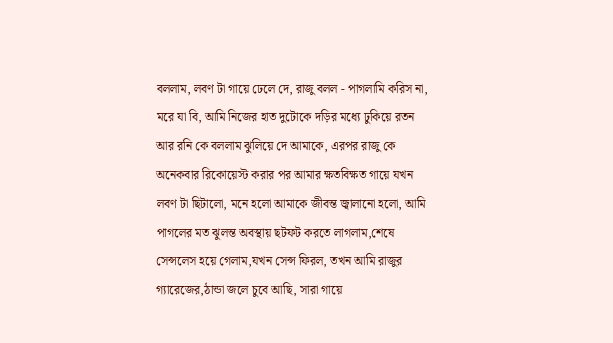বললাম, লবণ টা গায়ে ঢেলে দে, রাজু বলল - পাগলামি করিস না, মরে যা বি, আমি নিজের হাত দুটোকে দড়ির মধ্যে ঢুকিয়ে রতন আর রনি কে বললাম ঝুলিয়ে দে আমাকে, এরপর রাজু কে অনেকবার রিকোয়েস্ট করার পর আমার ক্ষতবিক্ষত গায়ে যখন লবণ টা ছিটালো, মনে হলো আমাকে জীবন্ত জ্বালানো হলো, আমি পাগলের মত ঝুলন্ত অবস্থায় ছটফট করতে লাগলাম,শেষে সেন্সলেস হয়ে গেলাম,যখন সেন্স ফিরল, তখন আমি রাজুর গ্যারেজের,ঠান্ডা জলে চুবে আছি, সারা গায়ে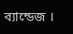ব্যান্ডেজ ।